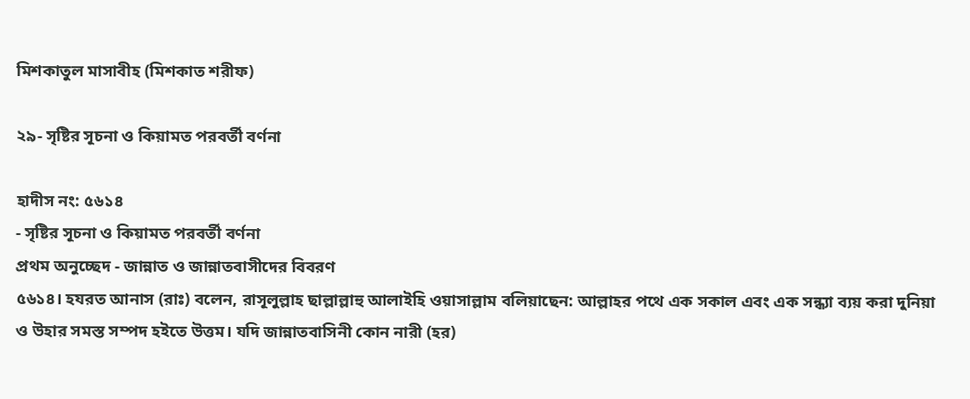মিশকাতুল মাসাবীহ (মিশকাত শরীফ)

২৯- সৃষ্টির সূচনা ও কিয়ামত পরবর্তী বর্ণনা

হাদীস নং: ৫৬১৪
- সৃষ্টির সূচনা ও কিয়ামত পরবর্তী বর্ণনা
প্রথম অনুচ্ছেদ - জান্নাত ও জান্নাতবাসীদের বিবরণ
৫৬১৪। হযরত আনাস (রাঃ) বলেন, রাসূলুল্লাহ ছাল্লাল্লাহু আলাইহি ওয়াসাল্লাম বলিয়াছেন: আল্লাহর পথে এক সকাল এবং এক সন্ধ্যা ব্যয় করা দুনিয়া ও উহার সমস্ত সম্পদ হইতে উত্তম। যদি জান্নাতবাসিনী কোন নারী (হর)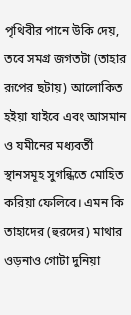পৃথিবীর পানে উকি দেয়, তবে সমগ্র জগতটা (তাহার রূপের ছটায়) আলোকিত হইয়া যাইবে এবং আসমান ও যমীনের মধ্যবর্তী স্থানসমূহ সুগন্ধিতে মোহিত করিয়া ফেলিবে। এমন কি তাহাদের (হুরদের) মাথার ওড়নাও গোটা দুনিয়া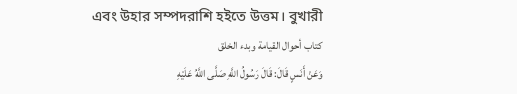এবং উহার সম্পদরাশি হইতে উত্তম। বুখারী
كتاب أحوال القيامة وبدء الخلق
وَعَنْ أَنَسٍ قَالَ: قَالَ رَسُولُ اللَّهِ صَلَّى اللَّهُ عَلَيْهِ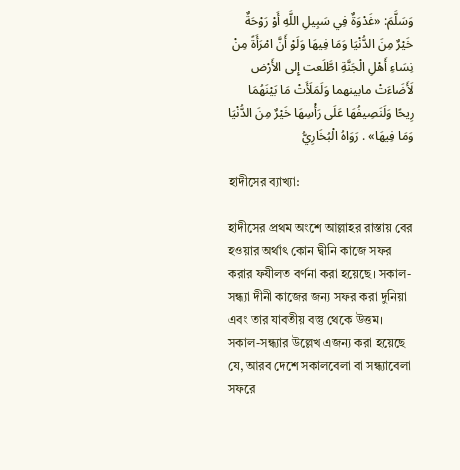وَسَلَّمَ: «غَدْوَةٌ فِي سَبِيلِ اللَّهِ أَوْ رَوْحَةٌ خَيْرٌ مِنَ الدُّنْيَا وَمَا فِيهَا وَلَوْ أَنَّ امْرَأَةً مِنْ نِسَاءِ أَهْلِ الْجَنَّةِ اطَّلَعت إِلى الأَرْض لَأَضَاءَتْ مابينهما وَلَمَلَأَتْ مَا بَيْنَهُمَا رِيحًا وَلَنَصِيفُهَا عَلَى رَأْسِهَا خَيْرٌ مِنَ الدُّنْيَا وَمَا فِيهَا» . رَوَاهُ الْبُخَارِيُّ

হাদীসের ব্যাখ্যা:

হাদীসের প্রথম অংশে আল্লাহর রাস্তায় বের হওয়ার অর্থাৎ কোন দ্বীনি কাজে সফর করার ফযীলত বর্ণনা করা হয়েছে। সকাল-সন্ধ্যা দীনী কাজের জন্য সফর করা দুনিয়া এবং তার যাবতীয় বস্তু থেকে উত্তম। সকাল-সন্ধ্যার উল্লেখ এজন্য করা হয়েছে যে, আরব দেশে সকালবেলা বা সন্ধ্যাবেলা সফরে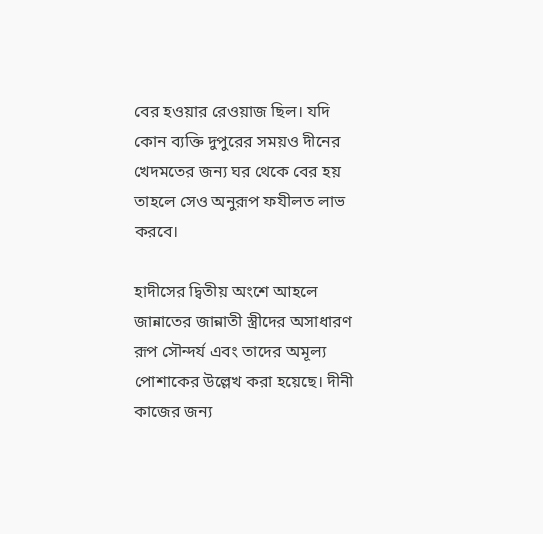বের হওয়ার রেওয়াজ ছিল। যদি কোন ব্যক্তি দুপুরের সময়ও দীনের খেদমতের জন্য ঘর থেকে বের হয় তাহলে সেও অনুরূপ ফযীলত লাভ করবে।

হাদীসের দ্বিতীয় অংশে আহলে জান্নাতের জান্নাতী স্ত্রীদের অসাধারণ রূপ সৌন্দর্য এবং তাদের অমূল্য পোশাকের উল্লেখ করা হয়েছে। দীনী কাজের জন্য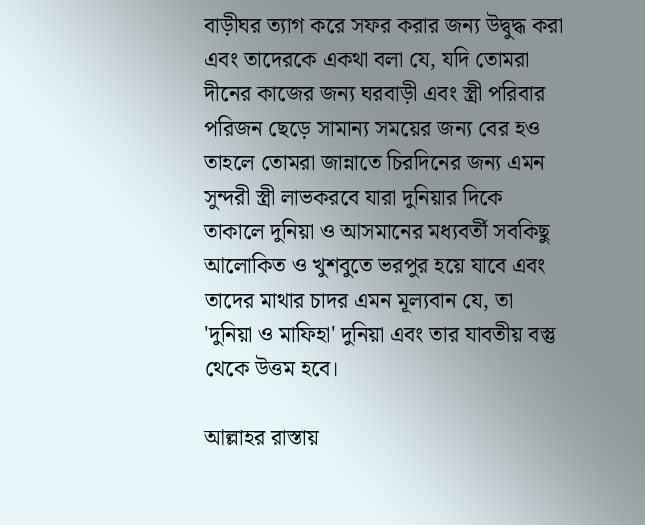বাড়ীঘর ত্যাগ করে সফর করার জন্য উদ্বুদ্ধ করা এবং তাদেরকে একথা বলা যে, যদি তোমরা দীনের কাজের জন্য ঘরবাড়ী এবং স্ত্রী পরিবার পরিজন ছেড়ে সামান্য সময়ের জন্য বের হও তাহলে তোমরা জান্নাতে চিরদিনের জন্য এমন সুন্দরী স্ত্রী লাভকরবে যারা দুনিয়ার দিকে তাকালে দুনিয়া ও আসমানের মধ্যবর্তী সবকিছু আলোকিত ও খুশবুতে ভরপুর হয়ে যাবে এবং তাদের মাথার চাদর এমন মূল্যবান যে, তা 'দুনিয়া ও মাফিহা' দুনিয়া এবং তার যাবতীয় বস্তু থেকে উত্তম হবে।

আল্লাহর রাস্তায়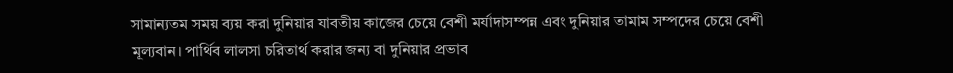সামান্যতম সময় ব্যয় করা দুনিয়ার যাবতীয় কাজের চেয়ে বেশী মর্যাদাসম্পন্ন এবং দুনিয়ার তামাম সম্পদের চেয়ে বেশী মূল্যবান। পার্থিব লালসা চরিতার্থ করার জন্য বা দুনিয়ার প্রভাব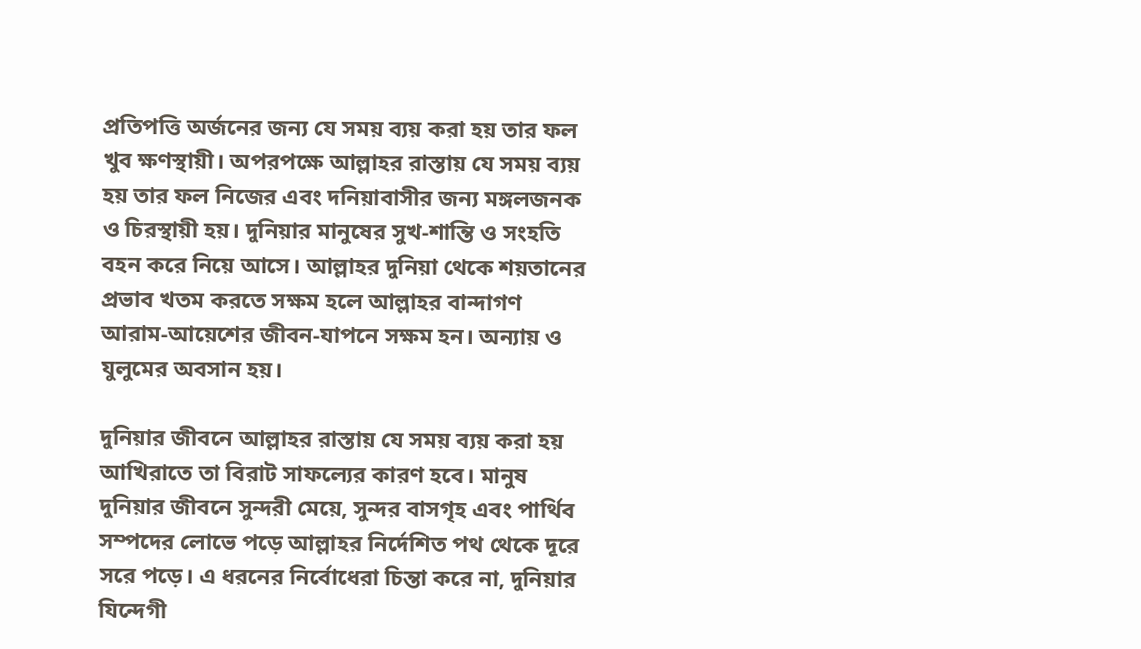প্রতিপত্তি অর্জনের জন্য যে সময় ব্যয় করা হয় তার ফল খুব ক্ষণস্থায়ী। অপরপক্ষে আল্লাহর রাস্তায় যে সময় ব্যয় হয় তার ফল নিজের এবং দনিয়াবাসীর জন্য মঙ্গলজনক ও চিরস্থায়ী হয়। দুনিয়ার মানুষের সুখ-শান্তি ও সংহতি বহন করে নিয়ে আসে। আল্লাহর দুনিয়া থেকে শয়তানের প্রভাব খতম করতে সক্ষম হলে আল্লাহর বান্দাগণ আরাম-আয়েশের জীবন-যাপনে সক্ষম হন। অন্যায় ও যুলুমের অবসান হয়।

দুনিয়ার জীবনে আল্লাহর রাস্তায় যে সময় ব্যয় করা হয় আখিরাতে তা বিরাট সাফল্যের কারণ হবে। মানুষ দুনিয়ার জীবনে সুন্দরী মেয়ে, সুন্দর বাসগৃহ এবং পার্থিব সম্পদের লোভে পড়ে আল্লাহর নির্দেশিত পথ থেকে দূরে সরে পড়ে। এ ধরনের নির্বোধেরা চিন্তা করে না, দুনিয়ার যিন্দেগী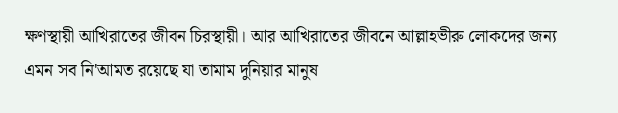ক্ষণস্থায়ী আখিরাতের জীবন চিরস্থায়ী। আর আখিরাতের জীবনে আল্লাহভীরু লোকদের জন্য এমন সব নি'আমত রয়েছে যা তামাম দুনিয়ার মানুষ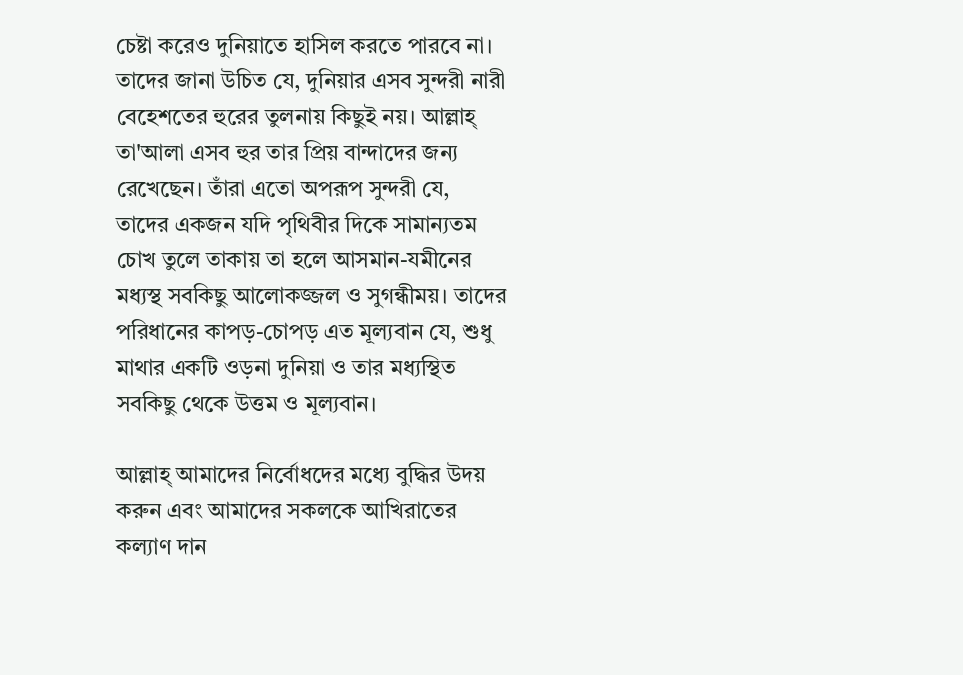চেষ্টা করেও দুনিয়াতে হাসিল করতে পারবে না। তাদের জানা উচিত যে, দুনিয়ার এসব সুন্দরী নারী বেহেশতের হুরের তুলনায় কিছুই নয়। আল্লাহ্ তা'আলা এসব হুর তার প্রিয় বান্দাদের জন্য রেখেছেন। তাঁরা এতো অপরূপ সুন্দরী যে, তাদের একজন যদি পৃথিবীর দিকে সামান্যতম চোখ তুলে তাকায় তা হলে আসমান-যমীনের মধ্যস্থ সবকিছু আলোকজ্জল ও সুগন্ধীময়। তাদের পরিধানের কাপড়-চোপড় এত মূল্যবান যে, শুধু মাথার একটি ওড়না দুনিয়া ও তার মধ্যস্থিত সবকিছু থেকে উত্তম ও মূল্যবান।

আল্লাহ্ আমাদের নির্বোধদের মধ্যে বুদ্ধির উদয় করুন এবং আমাদের সকলকে আখিরাতের কল্যাণ দান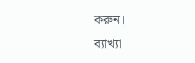করুন।
ব্যাখ্যা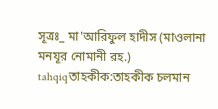সূত্রঃ_ মা'আরিফুল হাদীস (মাওলানা মনযূর নোমানী রহ.)
tahqiqতাহকীক:তাহকীক চলমান